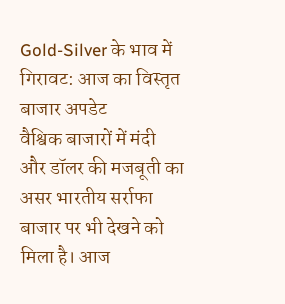Gold-Silver के भाव में गिरावट: आज का विस्तृत बाजार अपडेट
वैश्विक बाजारों में मंदी और डॉलर की मजबूती का असर भारतीय सर्राफा बाजार पर भी देखने को मिला है। आज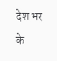देश भर के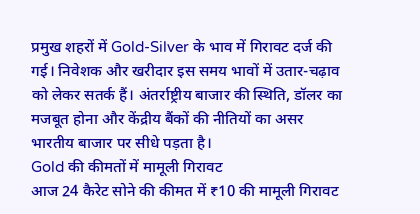प्रमुख शहरों में Gold-Silver के भाव में गिरावट दर्ज की गई। निवेशक और खरीदार इस समय भावों में उतार-चढ़ाव को लेकर सतर्क हैं। अंतर्राष्ट्रीय बाजार की स्थिति, डॉलर का मजबूत होना और केंद्रीय बैंकों की नीतियों का असर भारतीय बाजार पर सीधे पड़ता है।
Gold की कीमतों में मामूली गिरावट
आज 24 कैरेट सोने की कीमत में ₹10 की मामूली गिरावट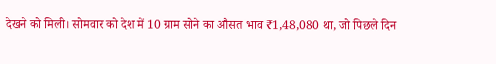देखने को मिली। सोमवार को देश में 10 ग्राम सोने का औसत भाव ₹1,48,080 था, जो पिछले दिन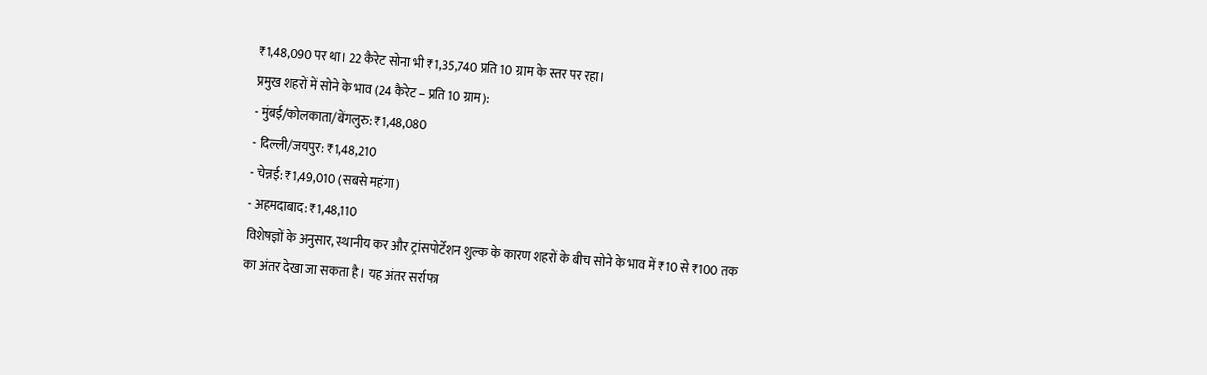₹1,48,090 पर था। 22 कैरेट सोना भी ₹1,35,740 प्रति 10 ग्राम के स्तर पर रहा।
प्रमुख शहरों में सोने के भाव (24 कैरेट – प्रति 10 ग्राम):
- मुंबई/कोलकाता/बेंगलुरु: ₹1,48,080
- दिल्ली/जयपुर: ₹1,48,210
- चेन्नई: ₹1,49,010 (सबसे महंगा)
- अहमदाबाद: ₹1,48,110
विशेषज्ञों के अनुसार, स्थानीय कर और ट्रांसपोर्टेशन शुल्क के कारण शहरों के बीच सोने के भाव में ₹10 से ₹100 तक का अंतर देखा जा सकता है। यह अंतर सर्राफा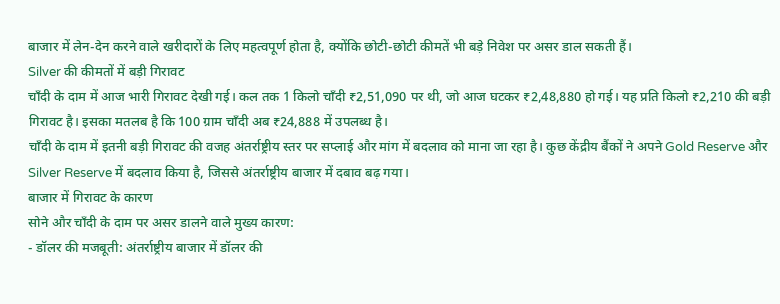बाजार में लेन-देन करने वाले खरीदारों के लिए महत्वपूर्ण होता है, क्योंकि छोटी-छोटी कीमतें भी बड़े निवेश पर असर डाल सकती हैं।
Silver की कीमतों में बड़ी गिरावट
चाँदी के दाम में आज भारी गिरावट देखी गई। कल तक 1 किलो चाँदी ₹2,51,090 पर थी, जो आज घटकर ₹2,48,880 हो गई। यह प्रति किलो ₹2,210 की बड़ी गिरावट है। इसका मतलब है कि 100 ग्राम चाँदी अब ₹24,888 में उपलब्ध है।
चाँदी के दाम में इतनी बड़ी गिरावट की वजह अंतर्राष्ट्रीय स्तर पर सप्लाई और मांग में बदलाव को माना जा रहा है। कुछ केंद्रीय बैंकों ने अपने Gold Reserve और Silver Reserve में बदलाव किया है, जिससे अंतर्राष्ट्रीय बाजार में दबाव बढ़ गया।
बाजार में गिरावट के कारण
सोने और चाँदी के दाम पर असर डालने वाले मुख्य कारण:
- डॉलर की मजबूती: अंतर्राष्ट्रीय बाजार में डॉलर की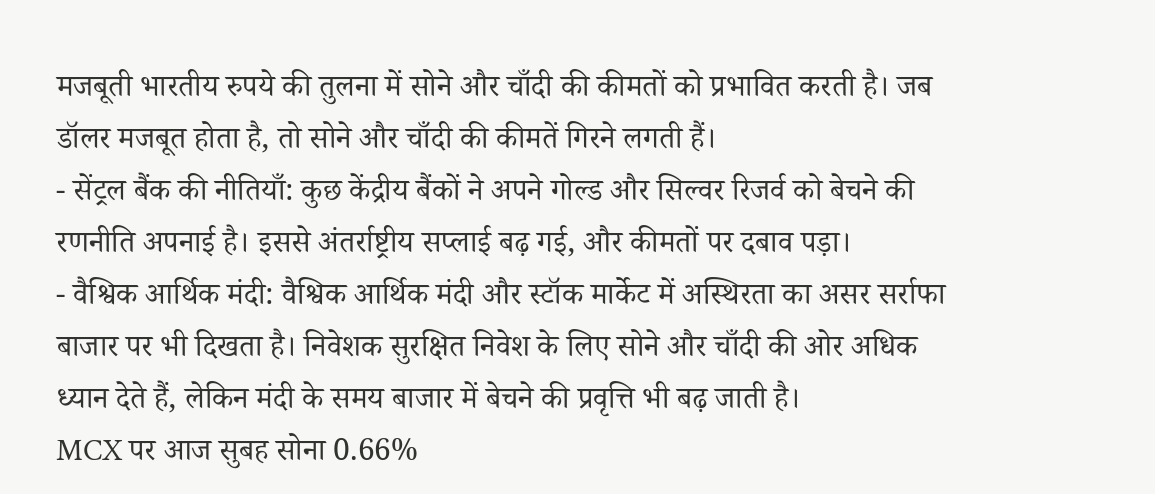मजबूती भारतीय रुपये की तुलना में सोने और चाँदी की कीमतों को प्रभावित करती है। जब डॉलर मजबूत होता है, तो सोने और चाँदी की कीमतें गिरने लगती हैं।
- सेंट्रल बैंक की नीतियाँ: कुछ केंद्रीय बैंकों ने अपने गोल्ड और सिल्वर रिजर्व को बेचने की रणनीति अपनाई है। इससे अंतर्राष्ट्रीय सप्लाई बढ़ गई, और कीमतों पर दबाव पड़ा।
- वैश्विक आर्थिक मंदी: वैश्विक आर्थिक मंदी और स्टॉक मार्केट में अस्थिरता का असर सर्राफा बाजार पर भी दिखता है। निवेशक सुरक्षित निवेश के लिए सोने और चाँदी की ओर अधिक ध्यान देते हैं, लेकिन मंदी के समय बाजार में बेचने की प्रवृत्ति भी बढ़ जाती है।
MCX पर आज सुबह सोना 0.66%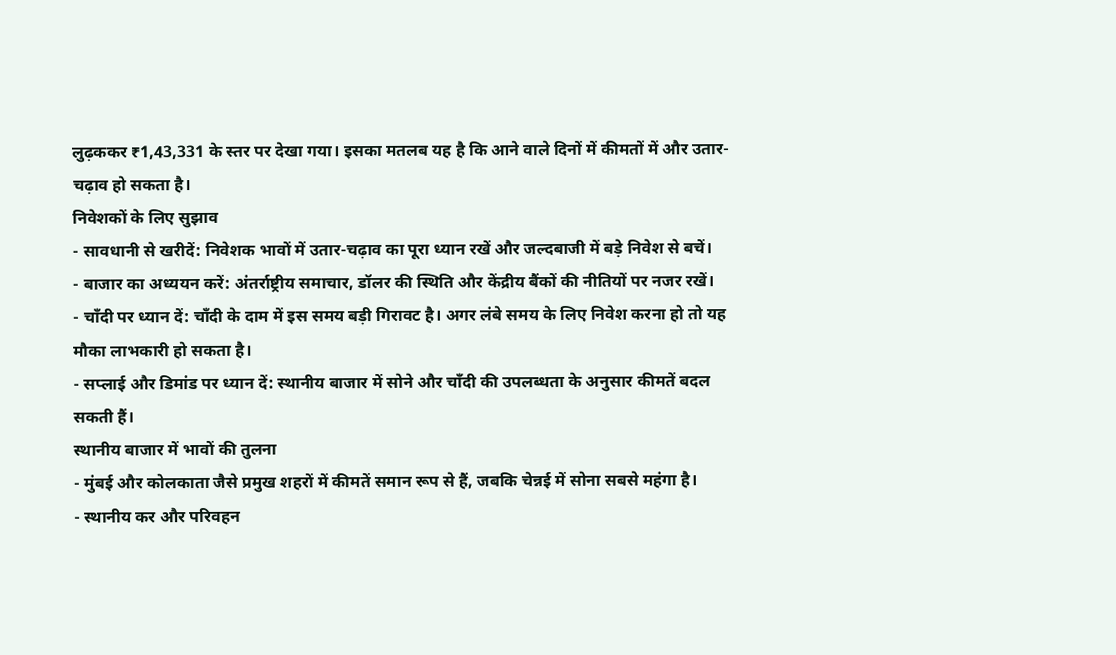लुढ़ककर ₹1,43,331 के स्तर पर देखा गया। इसका मतलब यह है कि आने वाले दिनों में कीमतों में और उतार-चढ़ाव हो सकता है।
निवेशकों के लिए सुझाव
- सावधानी से खरीदें: निवेशक भावों में उतार-चढ़ाव का पूरा ध्यान रखें और जल्दबाजी में बड़े निवेश से बचें।
- बाजार का अध्ययन करें: अंतर्राष्ट्रीय समाचार, डॉलर की स्थिति और केंद्रीय बैंकों की नीतियों पर नजर रखें।
- चाँदी पर ध्यान दें: चाँदी के दाम में इस समय बड़ी गिरावट है। अगर लंबे समय के लिए निवेश करना हो तो यह मौका लाभकारी हो सकता है।
- सप्लाई और डिमांड पर ध्यान दें: स्थानीय बाजार में सोने और चाँदी की उपलब्धता के अनुसार कीमतें बदल सकती हैं।
स्थानीय बाजार में भावों की तुलना
- मुंबई और कोलकाता जैसे प्रमुख शहरों में कीमतें समान रूप से हैं, जबकि चेन्नई में सोना सबसे महंगा है।
- स्थानीय कर और परिवहन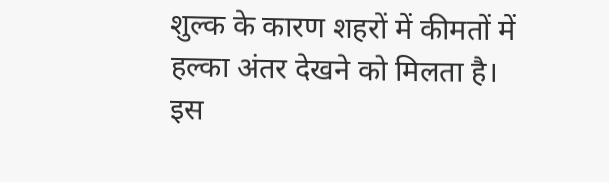शुल्क के कारण शहरों में कीमतों में हल्का अंतर देखने को मिलता है।
इस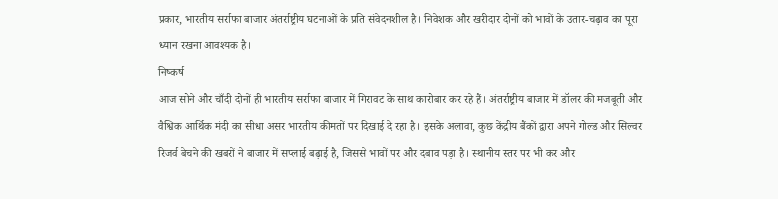प्रकार, भारतीय सर्राफा बाजार अंतर्राष्ट्रीय घटनाओं के प्रति संवेदनशील है। निवेशक और खरीदार दोनों को भावों के उतार-चढ़ाव का पूरा ध्यान रखना आवश्यक है।
निष्कर्ष
आज सोने और चाँदी दोनों ही भारतीय सर्राफा बाजार में गिरावट के साथ कारोबार कर रहे हैं। अंतर्राष्ट्रीय बाजार में डॉलर की मजबूती और वैश्विक आर्थिक मंदी का सीधा असर भारतीय कीमतों पर दिखाई दे रहा है। इसके अलावा, कुछ केंद्रीय बैंकों द्वारा अपने गोल्ड और सिल्वर रिजर्व बेचने की खबरों ने बाजार में सप्लाई बढ़ाई है, जिससे भावों पर और दबाव पड़ा है। स्थानीय स्तर पर भी कर और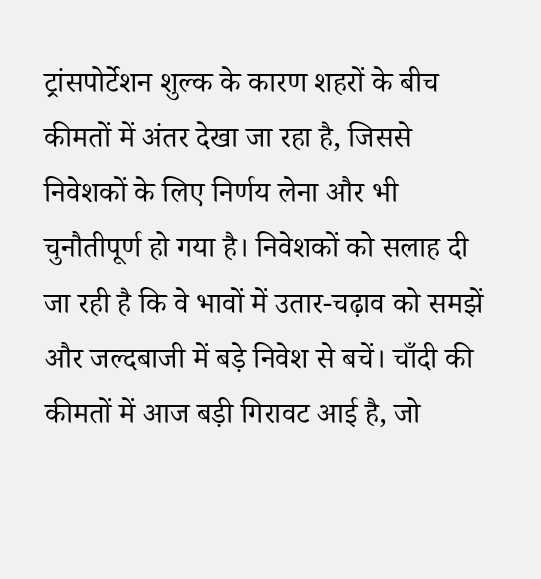ट्रांसपोर्टेशन शुल्क के कारण शहरों के बीच कीमतों में अंतर देखा जा रहा है, जिससे निवेशकों के लिए निर्णय लेना और भी चुनौतीपूर्ण हो गया है। निवेशकों को सलाह दी जा रही है कि वे भावों में उतार-चढ़ाव को समझें और जल्दबाजी में बड़े निवेश से बचें। चाँदी की कीमतों में आज बड़ी गिरावट आई है, जो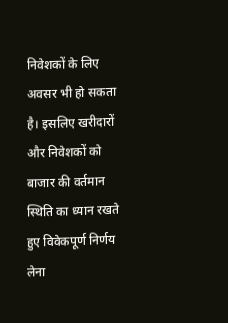निवेशकों के लिए अवसर भी हो सकता है। इसलिए खरीदारों और निवेशकों को बाजार की वर्तमान स्थिति का ध्यान रखते हुए विवेकपूर्ण निर्णय लेना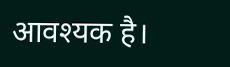आवश्यक है।